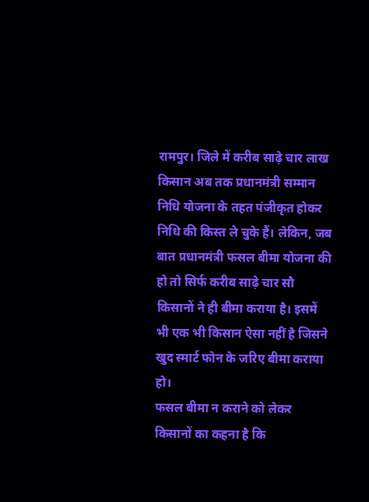रामपुर। जिले में करीब साढ़े चार लाख किसान अब तक प्रधानमंत्री सम्मान निधि योजना के तहत पंजीकृत होकर निधि की किस्त ले चुके हैं। लेकिन, जब बात प्रधानमंत्री फसल बीमा योजना की हो तो सिर्फ करीब साढ़े चार सौ किसानों ने ही बीमा कराया है। इसमें भी एक भी किसान ऐसा नहीं है जिसने खुद स्मार्ट फोन के जरिए बीमा कराया हो।
फसल बीमा न कराने को लेकर किसानों का कहना है कि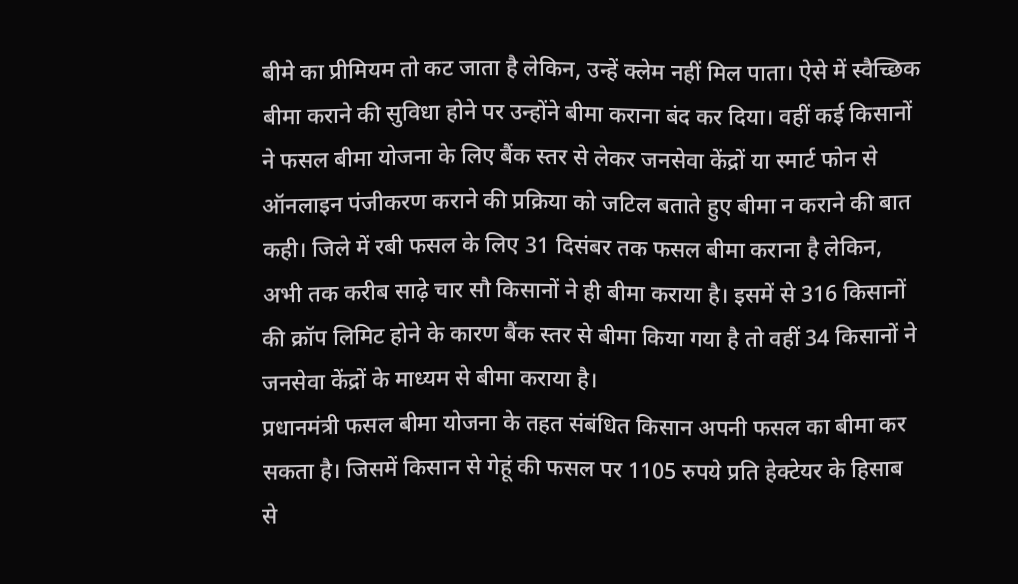बीमे का प्रीमियम तो कट जाता है लेकिन, उन्हें क्लेम नहीं मिल पाता। ऐसे में स्वैच्छिक बीमा कराने की सुविधा होने पर उन्होंने बीमा कराना बंद कर दिया। वहीं कई किसानों ने फसल बीमा योजना के लिए बैंक स्तर से लेकर जनसेवा केंद्रों या स्मार्ट फोन से ऑनलाइन पंजीकरण कराने की प्रक्रिया को जटिल बताते हुए बीमा न कराने की बात कही। जिले में रबी फसल के लिए 31 दिसंबर तक फसल बीमा कराना है लेकिन, अभी तक करीब साढ़े चार सौ किसानों ने ही बीमा कराया है। इसमें से 316 किसानों की क्रॉप लिमिट होने के कारण बैंक स्तर से बीमा किया गया है तो वहीं 34 किसानों ने जनसेवा केंद्रों के माध्यम से बीमा कराया है।
प्रधानमंत्री फसल बीमा योजना के तहत संबंधित किसान अपनी फसल का बीमा कर सकता है। जिसमें किसान से गेहूं की फसल पर 1105 रुपये प्रति हेक्टेयर के हिसाब से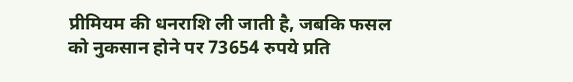प्रीमियम की धनराशि ली जाती है, जबकि फसल को नुकसान होने पर 73654 रुपये प्रति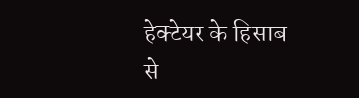हेक्टेयर के हिसाब से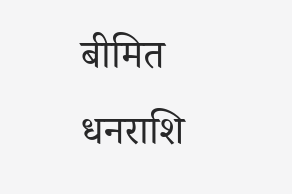बीमित धनराशि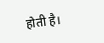होती है।